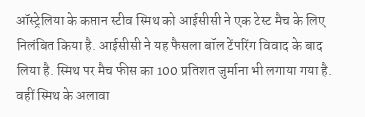ऑस्ट्रेलिया के कप्तान स्टीव स्मिथ को आईसीसी ने एक टेस्ट मैच के लिए निलंबित किया है. आईसीसी ने यह फैसला बॉल टेंपरिंग विवाद के बाद लिया है. स्मिथ पर मैच फीस का 100 प्रतिशत जुर्माना भी लगाया गया है. वहीं स्मिथ के अलावा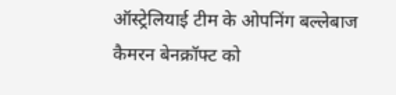ऑस्ट्रेलियाई टीम के ओपनिंग बल्लेबाज कैमरन बेनक्रॉफ्ट को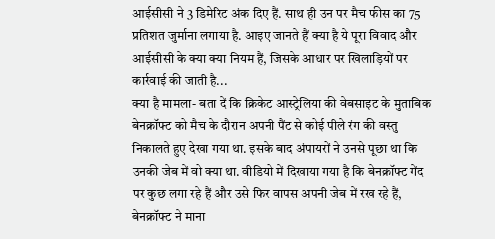आईसीसी ने 3 डिमेरिट अंक दिए हैं. साथ ही उन पर मैच फीस का 75 प्रतिशत जुर्माना लगाया है. आइए जानते हैं क्या है ये पूरा विवाद और आईसीसी के क्या क्या नियम हैं, जिसके आधार पर खिलाड़ियों पर कार्रवाई की जाती है...
क्या है मामला- बता दें कि क्रिकेट आस्ट्रेलिया की वेबसाइट के मुताबिक बेनक्रॉफ्ट को मैच के दौरान अपनी पैंट से कोई पीले रंग की वस्तु निकालते हुए देखा गया था. इसके बाद अंपायरों ने उनसे पूछा था कि उनकी जेब में वो क्या था. वीडियो में दिखाया गया है कि बेनक्रॉफ्ट गेंद पर कुछ लगा रहे हैं और उसे फिर वापस अपनी जेब में रख रहे हैं, बेनक्रॉफ्ट ने माना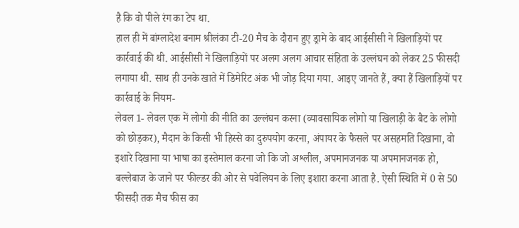है कि वो पीले रंग का टेप था.
हाल ही में बांग्लादेश बनाम श्रीलंका टी-20 मैच के दौरान हुए ड्रामे के बाद आईसीसी ने खिलाड़ियों पर कार्रवाई की थी. आईसीसी ने खिलाड़ियों पर अलग अलग आचार संहिता के उल्लंघन को लेकर 25 फीसदी लगाया थी. साथ ही उनके खाते में डिमेरिट अंक भी जोड़ दिया गया. आइए जानते हैं, क्या हैं खिलाड़ियों पर कार्रवाई के नियम-
लेवल 1- लेवल एक में लोगो की नीति का उल्लंघन करना (व्यावसायिक लोगो या खिलाड़ी के बैट के लोगो को छोड़कर), मैदान के किसी भी हिस्से का दुरुपयोग करना, अंपायर के फैसले पर असहमति दिखाना, वो इशारे दिखाना या भाषा का इस्तेमाल करना जो कि जो अश्लील, अपमानजनक या अपमानजनक हो, बल्लेबाज के जाने पर फील्डर की ओर से पवेलियन के लिए इशारा करना आता है. ऐसी स्थिति में 0 से 50 फीसदी तक मैच फीस का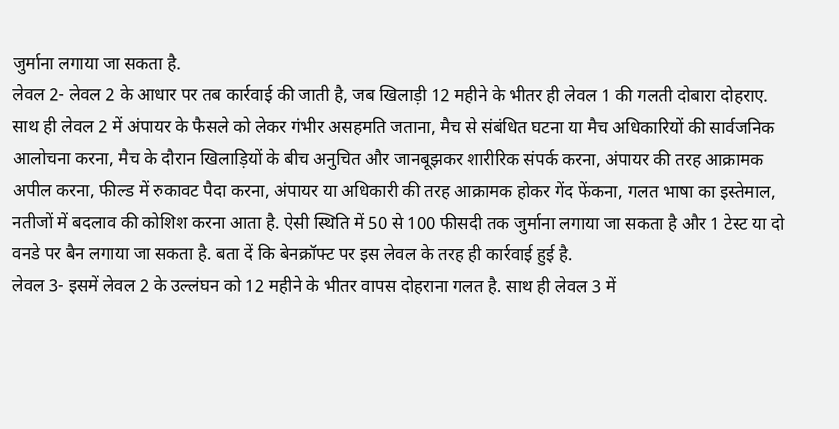जुर्माना लगाया जा सकता है.
लेवल 2- लेवल 2 के आधार पर तब कार्रवाई की जाती है, जब खिलाड़ी 12 महीने के भीतर ही लेवल 1 की गलती दोबारा दोहराए. साथ ही लेवल 2 में अंपायर के फैसले को लेकर गंभीर असहमति जताना, मैच से संबंधित घटना या मैच अधिकारियों की सार्वजनिक आलोचना करना, मैच के दौरान खिलाड़ियों के बीच अनुचित और जानबूझकर शारीरिक संपर्क करना, अंपायर की तरह आक्रामक अपील करना, फील्ड में रुकावट पैदा करना, अंपायर या अधिकारी की तरह आक्रामक होकर गेंद फेंकना, गलत भाषा का इस्तेमाल, नतीजों में बदलाव की कोशिश करना आता है. ऐसी स्थिति में 50 से 100 फीसदी तक जुर्माना लगाया जा सकता है और 1 टेस्ट या दो वनडे पर बैन लगाया जा सकता है. बता दें कि बेनक्रॉफ्ट पर इस लेवल के तरह ही कार्रवाई हुई है.
लेवल 3- इसमें लेवल 2 के उल्लंघन को 12 महीने के भीतर वापस दोहराना गलत है. साथ ही लेवल 3 में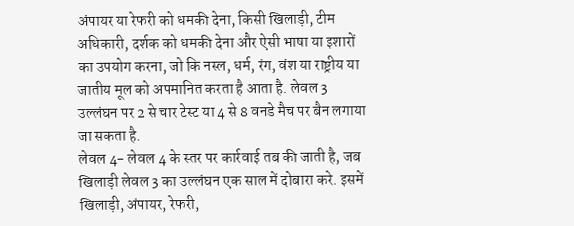अंपायर या रेफरी को धमकी देना, किसी खिलाड़ी, टीम अधिकारी, दर्शक को धमकी देना और ऐसी भाषा या इशारों का उपयोग करना, जो कि नस्ल, धर्म, रंग, वंश या राष्ट्रीय या जातीय मूल को अपमानित करता है आता है. लेवल 3 उल्लंघन पर 2 से चार टेस्ट या 4 से 8 वनडे मैच पर बैन लगाया जा सकता है.
लेवल 4- लेवल 4 के स्तर पर कार्रवाई तब की जाती है, जब खिलाड़ी लेवल 3 का उल्लंघन एक साल में दोबारा करे. इसमें खिलाड़ी, अंपायर, रेफरी,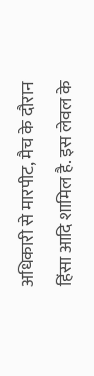अधिकारी से मारपीट, मैच के दौरान हिंसा आदि शामिल है. इस लेवल के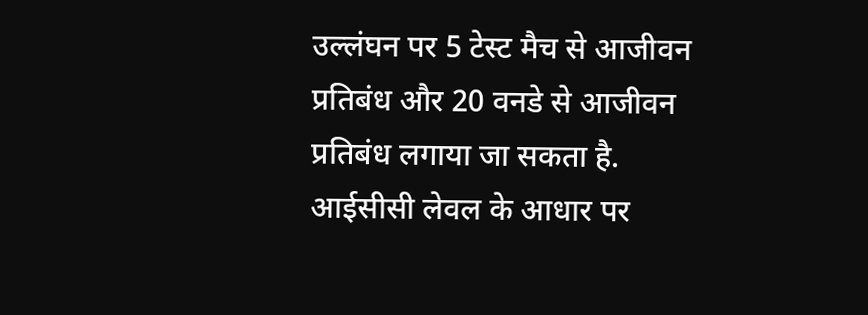उल्लंघन पर 5 टेस्ट मैच से आजीवन प्रतिबंध और 20 वनडे से आजीवन प्रतिबंध लगाया जा सकता है.
आईसीसी लेवल के आधार पर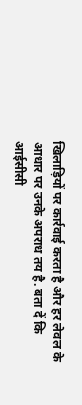खिलाड़ियों पर कार्रवाई करता है और हर लेवल के आधार पर उनके अपराध तय है. बता दें कि आईसीसी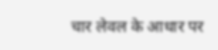चार लेवल के आधार पर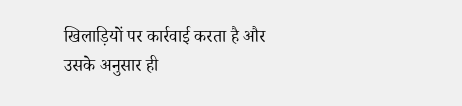खिलाड़ियों पर कार्रवाई करता है और उसके अनुसार ही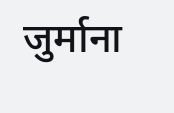जुर्माना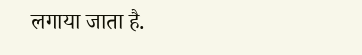लगाया जाता है.